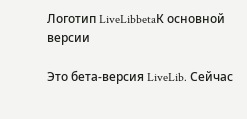Логотип LiveLibbetaК основной версии

Это бета-версия LiveLib. Сейчас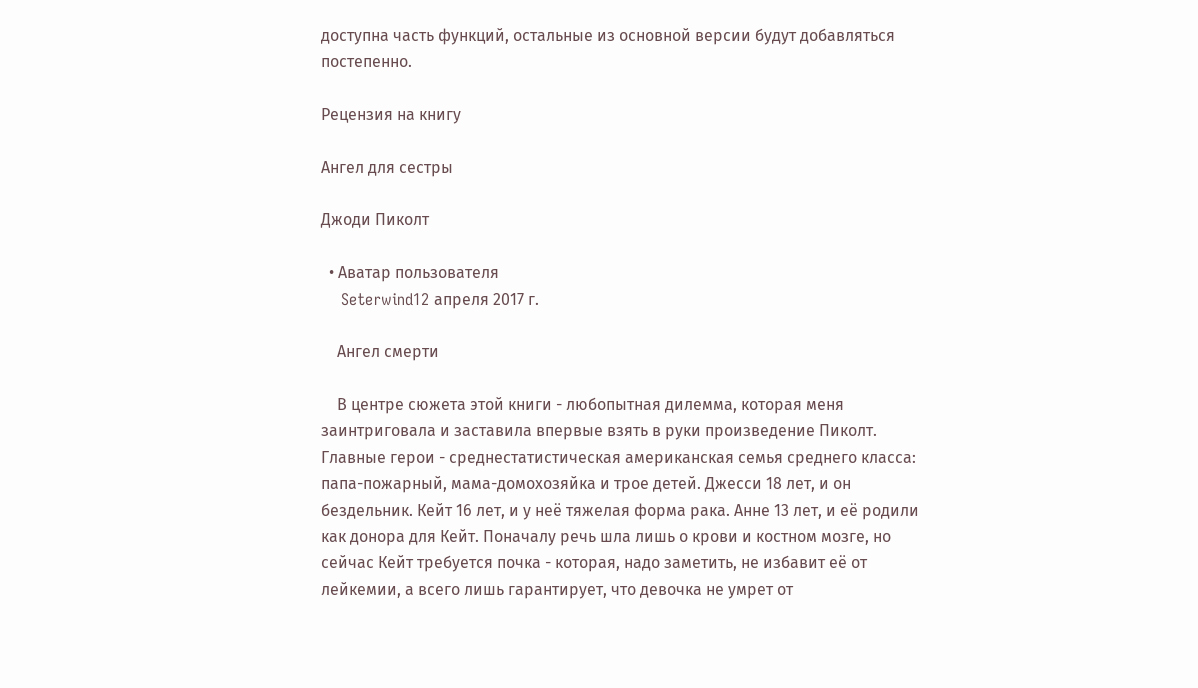доступна часть функций, остальные из основной версии будут добавляться постепенно.

Рецензия на книгу

Ангел для сестры

Джоди Пиколт

  • Аватар пользователя
    Seterwind12 апреля 2017 г.

    Ангел смерти

    В центре сюжета этой книги - любопытная дилемма, которая меня заинтриговала и заставила впервые взять в руки произведение Пиколт. Главные герои - среднестатистическая американская семья среднего класса: папа-пожарный, мама-домохозяйка и трое детей. Джесси 18 лет, и он бездельник. Кейт 16 лет, и у неё тяжелая форма рака. Анне 13 лет, и её родили как донора для Кейт. Поначалу речь шла лишь о крови и костном мозге, но сейчас Кейт требуется почка - которая, надо заметить, не избавит её от лейкемии, а всего лишь гарантирует, что девочка не умрет от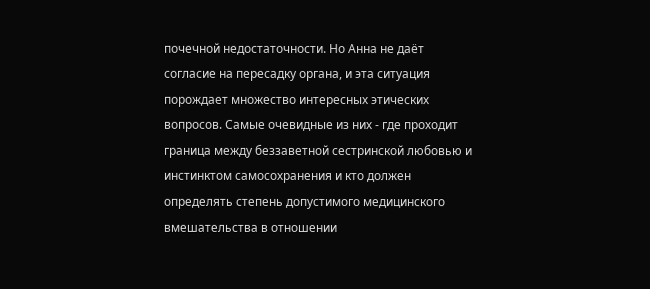почечной недостаточности. Но Анна не даёт согласие на пересадку органа, и эта ситуация порождает множество интересных этических вопросов. Самые очевидные из них - где проходит граница между беззаветной сестринской любовью и инстинктом самосохранения и кто должен определять степень допустимого медицинского вмешательства в отношении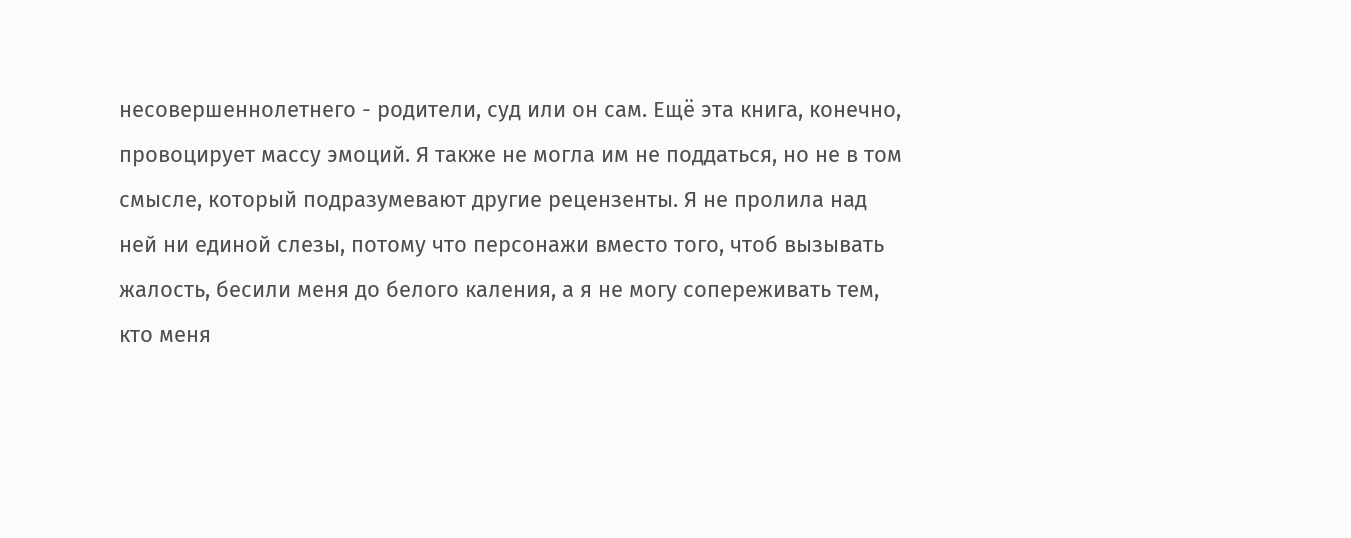несовершеннолетнего - родители, суд или он сам. Ещё эта книга, конечно, провоцирует массу эмоций. Я также не могла им не поддаться, но не в том смысле, который подразумевают другие рецензенты. Я не пролила над ней ни единой слезы, потому что персонажи вместо того, чтоб вызывать жалость, бесили меня до белого каления, а я не могу сопереживать тем, кто меня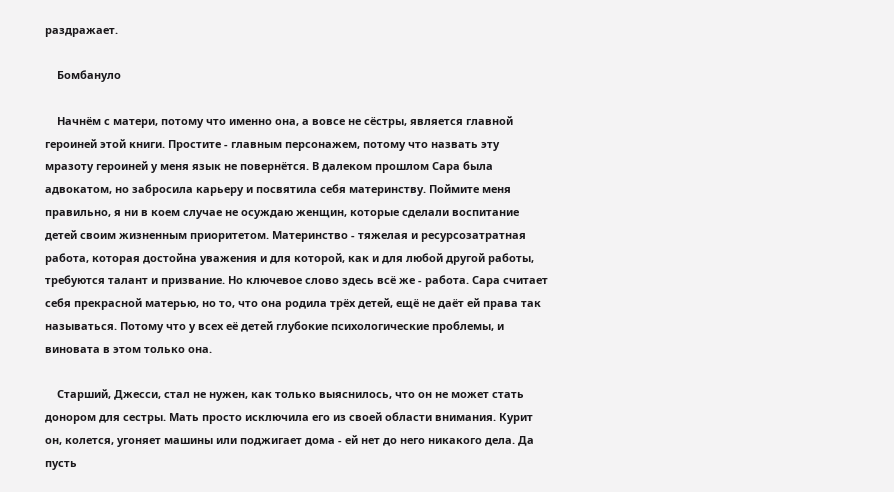раздражает.

    Бомбануло

    Начнём с матери, потому что именно она, а вовсе не сёстры, является главной героиней этой книги. Простите - главным персонажем, потому что назвать эту мразоту героиней у меня язык не повернётся. В далеком прошлом Сара была адвокатом, но забросила карьеру и посвятила себя материнству. Поймите меня правильно, я ни в коем случае не осуждаю женщин, которые сделали воспитание детей своим жизненным приоритетом. Материнство - тяжелая и ресурсозатратная работа, которая достойна уважения и для которой, как и для любой другой работы, требуются талант и призвание. Но ключевое слово здесь всё же - работа. Сара считает себя прекрасной матерью, но то, что она родила трёх детей, ещё не даёт ей права так называться. Потому что у всех её детей глубокие психологические проблемы, и виновата в этом только она.

    Старший, Джесси, стал не нужен, как только выяснилось, что он не может стать донором для сестры. Мать просто исключила его из своей области внимания. Курит он, колется, угоняет машины или поджигает дома - ей нет до него никакого дела. Да пусть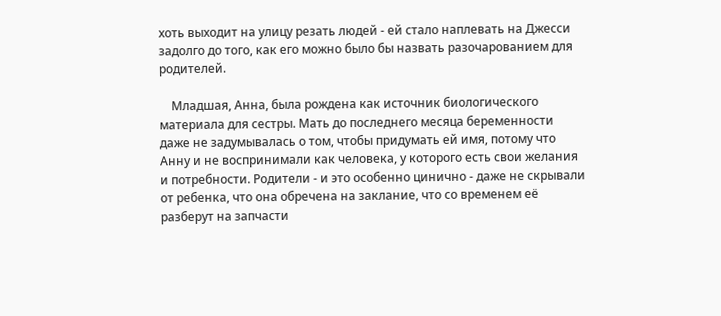хоть выходит на улицу резать людей - ей стало наплевать на Джесси задолго до того, как его можно было бы назвать разочарованием для родителей.

    Младшая, Анна, была рождена как источник биологического материала для сестры. Мать до последнего месяца беременности даже не задумывалась о том, чтобы придумать ей имя, потому что Анну и не воспринимали как человека, у которого есть свои желания и потребности. Родители - и это особенно цинично - даже не скрывали от ребенка, что она обречена на заклание, что со временем её разберут на запчасти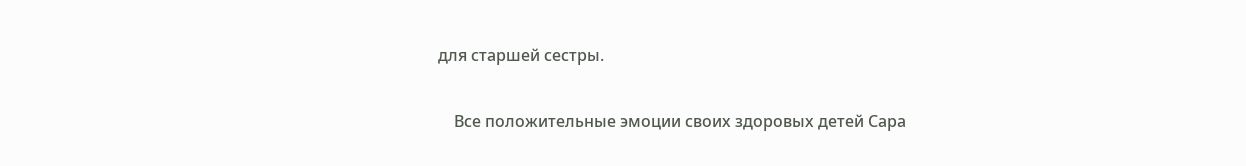для старшей сестры.

    Все положительные эмоции своих здоровых детей Сара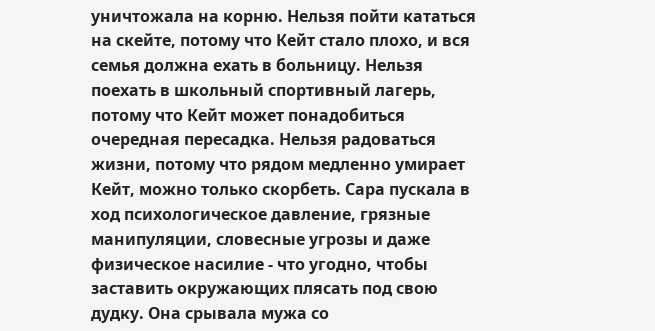уничтожала на корню. Нельзя пойти кататься на скейте, потому что Кейт стало плохо, и вся семья должна ехать в больницу. Нельзя поехать в школьный спортивный лагерь, потому что Кейт может понадобиться очередная пересадка. Нельзя радоваться жизни, потому что рядом медленно умирает Кейт, можно только скорбеть. Сара пускала в ход психологическое давление, грязные манипуляции, словесные угрозы и даже физическое насилие - что угодно, чтобы заставить окружающих плясать под свою дудку. Она срывала мужа со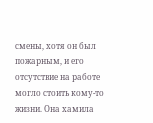смены, хотя он был пожарным, и его отсутствие на работе могло стоить кому-то жизни. Она хамила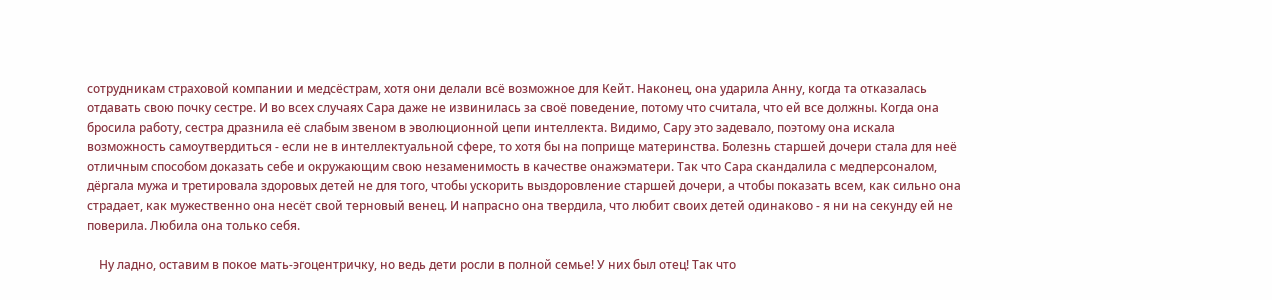сотрудникам страховой компании и медсёстрам, хотя они делали всё возможное для Кейт. Наконец, она ударила Анну, когда та отказалась отдавать свою почку сестре. И во всех случаях Сара даже не извинилась за своё поведение, потому что считала, что ей все должны. Когда она бросила работу, сестра дразнила её слабым звеном в эволюционной цепи интеллекта. Видимо, Сару это задевало, поэтому она искала возможность самоутвердиться - если не в интеллектуальной сфере, то хотя бы на поприще материнства. Болезнь старшей дочери стала для неё отличным способом доказать себе и окружающим свою незаменимость в качестве онажэматери. Так что Сара скандалила с медперсоналом, дёргала мужа и третировала здоровых детей не для того, чтобы ускорить выздоровление старшей дочери, а чтобы показать всем, как сильно она страдает, как мужественно она несёт свой терновый венец. И напрасно она твердила, что любит своих детей одинаково - я ни на секунду ей не поверила. Любила она только себя.

    Ну ладно, оставим в покое мать-эгоцентричку, но ведь дети росли в полной семье! У них был отец! Так что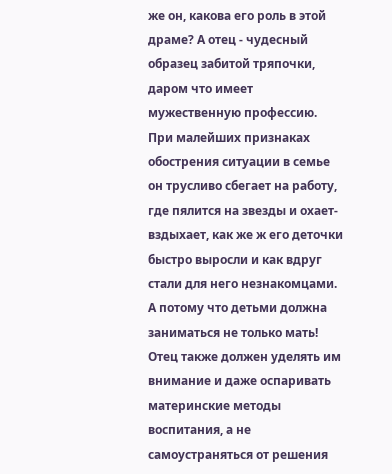же он, какова его роль в этой драме? А отец - чудесный образец забитой тряпочки, даром что имеет мужественную профессию. При малейших признаках обострения ситуации в семье он трусливо сбегает на работу, где пялится на звезды и охает-вздыхает, как же ж его деточки быстро выросли и как вдруг стали для него незнакомцами. А потому что детьми должна заниматься не только мать! Отец также должен уделять им внимание и даже оспаривать материнские методы воспитания, а не самоустраняться от решения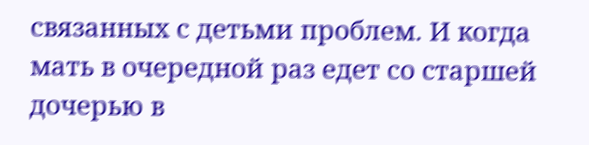связанных с детьми проблем. И когда мать в очередной раз едет со старшей дочерью в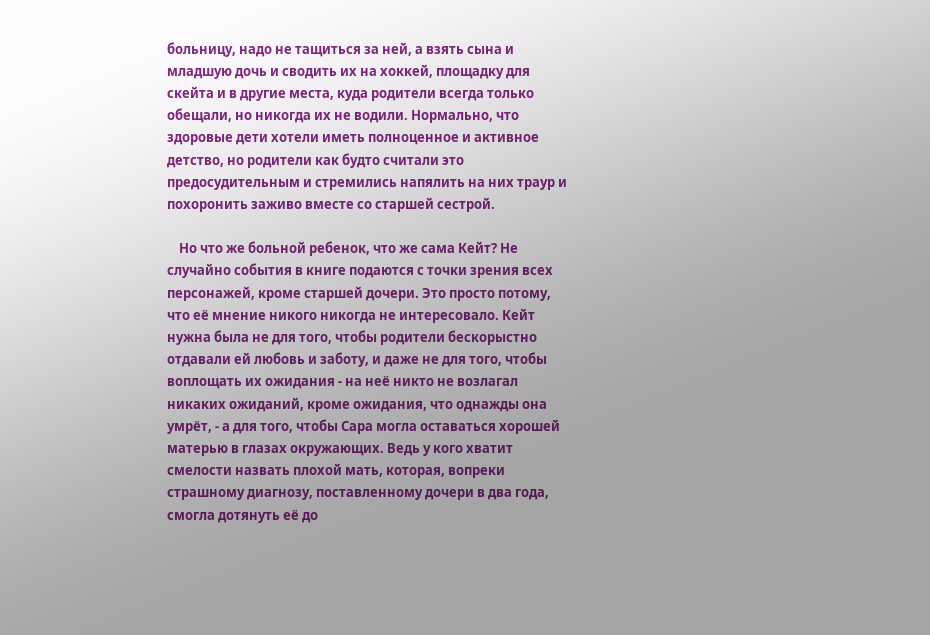больницу, надо не тащиться за ней, а взять сына и младшую дочь и сводить их на хоккей, площадку для скейта и в другие места, куда родители всегда только обещали, но никогда их не водили. Нормально, что здоровые дети хотели иметь полноценное и активное детство, но родители как будто считали это предосудительным и стремились напялить на них траур и похоронить заживо вместе со старшей сестрой.

    Но что же больной ребенок, что же сама Кейт? Не случайно события в книге подаются с точки зрения всех персонажей, кроме старшей дочери. Это просто потому, что её мнение никого никогда не интересовало. Кейт нужна была не для того, чтобы родители бескорыстно отдавали ей любовь и заботу, и даже не для того, чтобы воплощать их ожидания - на неё никто не возлагал никаких ожиданий, кроме ожидания, что однажды она умрёт, - а для того, чтобы Сара могла оставаться хорошей матерью в глазах окружающих. Ведь у кого хватит смелости назвать плохой мать, которая, вопреки страшному диагнозу, поставленному дочери в два года, смогла дотянуть её до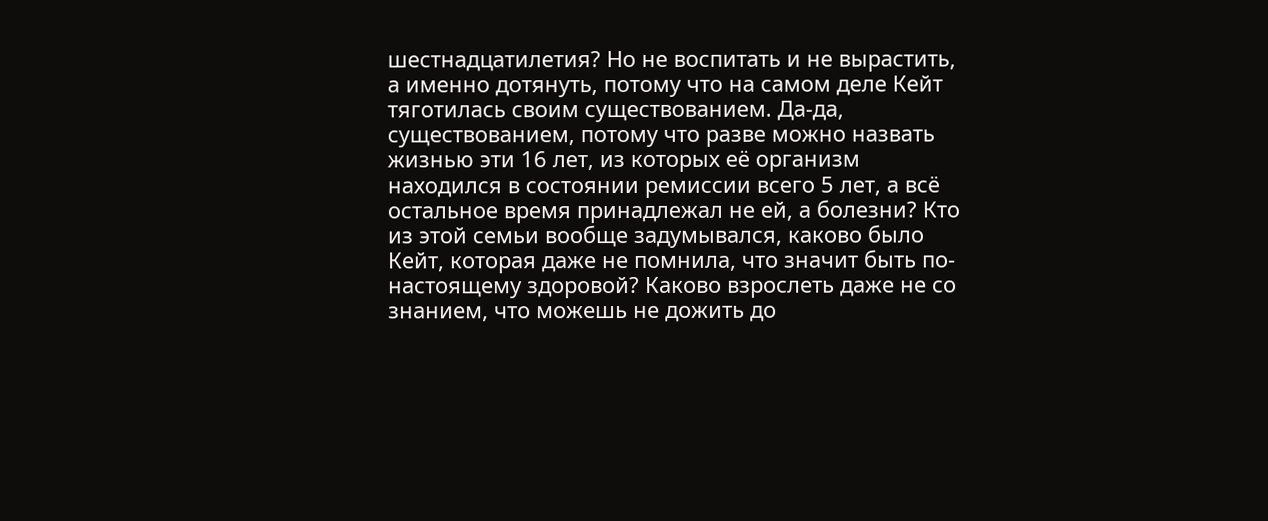шестнадцатилетия? Но не воспитать и не вырастить, а именно дотянуть, потому что на самом деле Кейт тяготилась своим существованием. Да-да, существованием, потому что разве можно назвать жизнью эти 16 лет, из которых её организм находился в состоянии ремиссии всего 5 лет, а всё остальное время принадлежал не ей, а болезни? Кто из этой семьи вообще задумывался, каково было Кейт, которая даже не помнила, что значит быть по-настоящему здоровой? Каково взрослеть даже не со знанием, что можешь не дожить до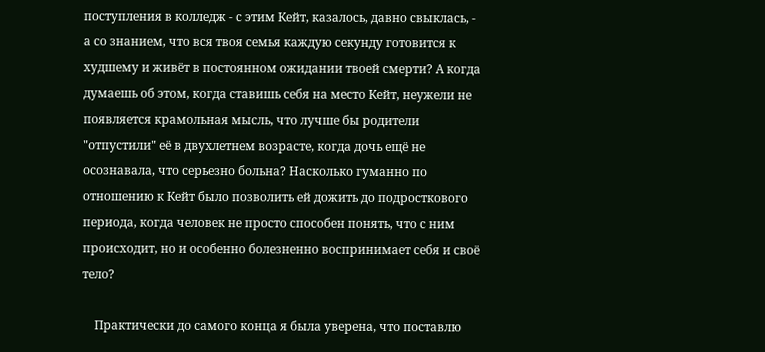поступления в колледж - с этим Кейт, казалось, давно свыклась, - а со знанием, что вся твоя семья каждую секунду готовится к худшему и живёт в постоянном ожидании твоей смерти? А когда думаешь об этом, когда ставишь себя на место Кейт, неужели не появляется крамольная мысль, что лучше бы родители "отпустили" её в двухлетнем возрасте, когда дочь ещё не осознавала, что серьезно больна? Насколько гуманно по отношению к Кейт было позволить ей дожить до подросткового периода, когда человек не просто способен понять, что с ним происходит, но и особенно болезненно воспринимает себя и своё тело?

    Практически до самого конца я была уверена, что поставлю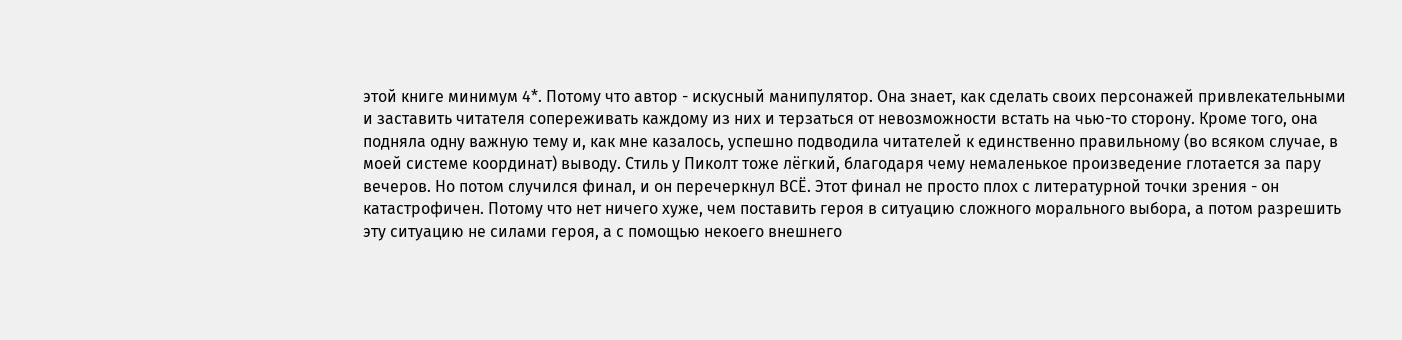этой книге минимум 4*. Потому что автор - искусный манипулятор. Она знает, как сделать своих персонажей привлекательными и заставить читателя сопереживать каждому из них и терзаться от невозможности встать на чью-то сторону. Кроме того, она подняла одну важную тему и, как мне казалось, успешно подводила читателей к единственно правильному (во всяком случае, в моей системе координат) выводу. Стиль у Пиколт тоже лёгкий, благодаря чему немаленькое произведение глотается за пару вечеров. Но потом случился финал, и он перечеркнул ВСЁ. Этот финал не просто плох с литературной точки зрения - он катастрофичен. Потому что нет ничего хуже, чем поставить героя в ситуацию сложного морального выбора, а потом разрешить эту ситуацию не силами героя, а с помощью некоего внешнего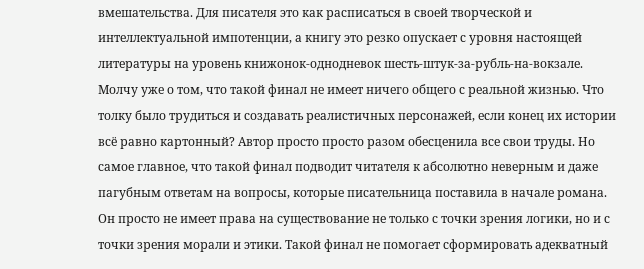вмешательства. Для писателя это как расписаться в своей творческой и интеллектуальной импотенции, а книгу это резко опускает с уровня настоящей литературы на уровень книжонок-однодневок шесть-штук-за-рубль-на-вокзале. Молчу уже о том, что такой финал не имеет ничего общего с реальной жизнью. Что толку было трудиться и создавать реалистичных персонажей, если конец их истории всё равно картонный? Автор просто просто разом обесценила все свои труды. Но самое главное, что такой финал подводит читателя к абсолютно неверным и даже пагубным ответам на вопросы, которые писательница поставила в начале романа. Он просто не имеет права на существование не только с точки зрения логики, но и с точки зрения морали и этики. Такой финал не помогает сформировать адекватный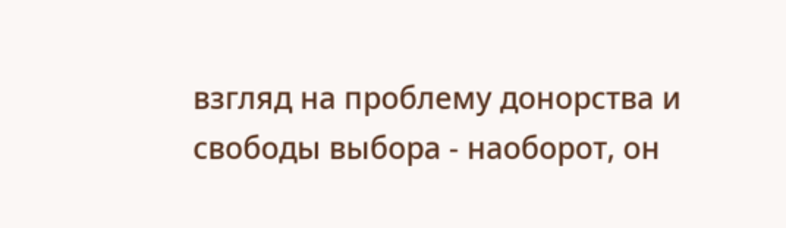взгляд на проблему донорства и свободы выбора - наоборот, он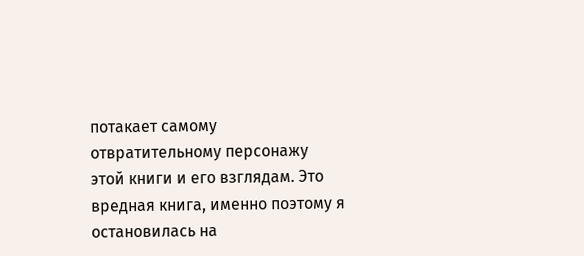потакает самому отвратительному персонажу этой книги и его взглядам. Это вредная книга, именно поэтому я остановилась на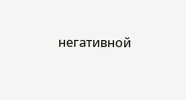негативной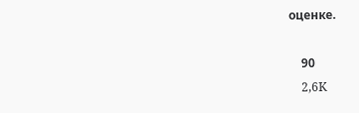оценке.

    90
    2,6K